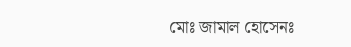মোঃ জামাল হোসেনঃ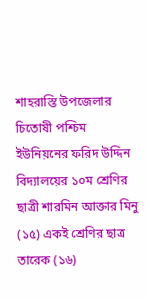শাহরাস্তি উপজেলার চিতোষী পশ্চিম ইউনিয়নের ফরিদ উদ্দিন বিদ্যালয়ের ১০ম শ্রেণির ছাত্রী শারমিন আক্তার মিনু (১৫) একই শ্রেণির ছাত্র তারেক (১৬)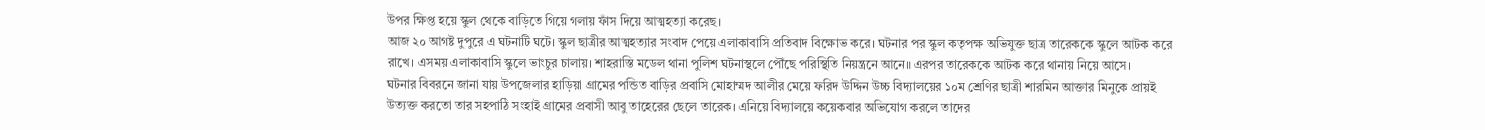উপর ক্ষিপ্ত হয়ে স্কুল থেকে বাড়িতে গিয়ে গলায় ফাঁস দিয়ে আত্মহত্যা করেছ।
আজ ২০ আগষ্ট দুপুরে এ ঘটনাটি ঘটে। স্কুল ছাত্রীর আত্মহত্যার সংবাদ পেয়ে এলাকাবাসি প্রতিবাদ বিক্ষোভ করে। ঘটনার পর স্কুল কতৃপক্ষ অভিযুক্ত ছাত্র তারেককে স্কুলে আটক করে রাখে। এসময় এলাকাবাসি স্কুলে ভাংচুর চালায়। শাহরাস্তি মডেল থানা পুলিশ ঘটনাস্থলে পৌঁছে পরিস্থিতি নিয়ন্ত্রনে আনে॥ এরপর তারেককে আটক করে থানায় নিয়ে আসে।
ঘটনার বিবরনে জানা যায় উপজেলার হাড়িয়া গ্রামের পন্ডিত বাড়ির প্রবাসি মোহাম্মদ আলীর মেয়ে ফরিদ উদ্দিন উচ্চ বিদ্যালয়ের ১০ম শ্রেণির ছাত্রী শারমিন আক্তার মিনুকে প্রায়ই উত্যক্ত করতো তার সহপাঠি সংহাই গ্রামের প্রবাসী আবু তাহেরের ছেলে তারেক। এনিয়ে বিদ্যালয়ে কয়েকবার অভিযোগ করলে তাদের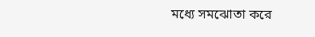মধ্যে সমঝোতা করে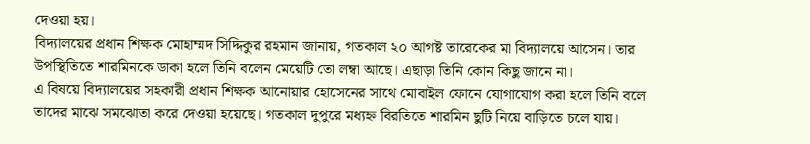দেওয়া হয়।
বিদ্যালয়ের প্রধান শিক্ষক মোহাম্মদ সিদ্দিকুর রহমান জানায়, গতকাল ২০ আগষ্ট তারেকের মা বিদ্যালয়ে আসেন। তার উপস্থিতিতে শারমিনকে ডাকা হলে তিনি বলেন মেয়েটি তো লম্বা আছে। এছাড়া তিনি কোন কিছু জানে না।
এ বিষয়ে বিদ্যালয়ের সহকারী প্রধান শিক্ষক আনোয়ার হোসেনের সাথে মোবাইল ফোনে যোগাযোগ করা হলে তিনি বলে তাদের মাঝে সমঝোতা করে দেওয়া হয়েছে। গতকাল দুপুরে মধ্যহ্ন বিরতিতে শারমিন ছুটি নিয়ে বাড়িতে চলে যায়।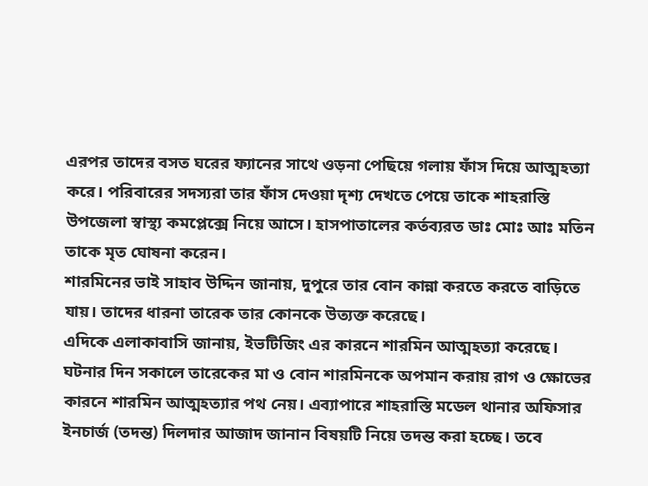এরপর তাদের বসত ঘরের ফ্যানের সাথে ওড়না পেছিয়ে গলায় ফাঁস দিয়ে আত্মহত্যা করে। পরিবারের সদস্যরা তার ফাঁস দেওয়া দৃশ্য দেখতে পেয়ে তাকে শাহরাস্তি উপজেলা স্বাস্থ্য কমপ্লেক্সে নিয়ে আসে। হাসপাতালের কর্তব্যরত ডাঃ মোঃ আঃ মতিন তাকে মৃত ঘোষনা করেন।
শারমিনের ভাই সাহাব উদ্দিন জানায়, দুপুরে তার বোন কান্না করতে করতে বাড়িতে যায়। তাদের ধারনা তারেক তার কোনকে উত্যক্ত করেছে।
এদিকে এলাকাবাসি জানায়, ইভটিজিং এর কারনে শারমিন আত্মহত্যা করেছে। ঘটনার দিন সকালে তারেকের মা ও বোন শারমিনকে অপমান করায় রাগ ও ক্ষোভের কারনে শারমিন আত্মহত্যার পথ নেয়। এব্যাপারে শাহরাস্তি মডেল থানার অফিসার ইনচার্জ (তদন্ত) দিলদার আজাদ জানান বিষয়টি নিয়ে তদন্ত করা হচ্ছে। তবে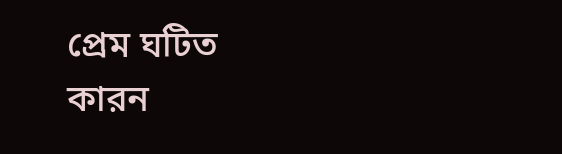প্রেম ঘটিত কারন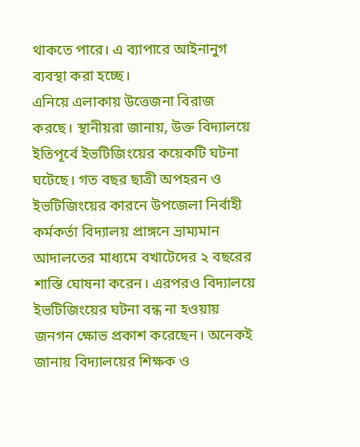থাকতে পারে। এ ব্যাপারে আইনানুগ ব্যবস্থা করা হচ্ছে।
এনিয়ে এলাকায় উত্তেজনা বিরাজ করছে। স্থানীয়রা জানায়, উক্ত বিদ্যালয়ে ইতিপূর্বে ইভটিজিংয়ের কয়েকটি ঘটনা ঘটেছে। গত বছর ছাত্রী অপহরন ও ইভটিজিংয়ের কারনে উপজেলা নির্বাহী কর্মকর্তা বিদ্যালয় প্রাঙ্গনে ভ্রাম্যমান আদালতের মাধ্যমে বখাটেদের ২ বছরের শাস্তি ঘোষনা করেন। এরপরও বিদ্যালয়ে ইভটিজিংয়ের ঘটনা বন্ধ না হওয়ায় জনগন ক্ষোভ প্রকাশ করেছেন। অনেকই জানায় বিদ্যালয়ের শিক্ষক ও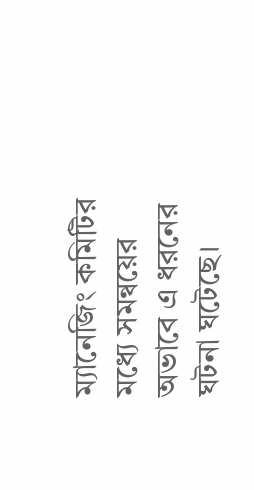ম্যানেজিং কমিটির মধ্যে সমন্বয়ের অভাবে এ ধরনের ঘটনা ঘটেছে।